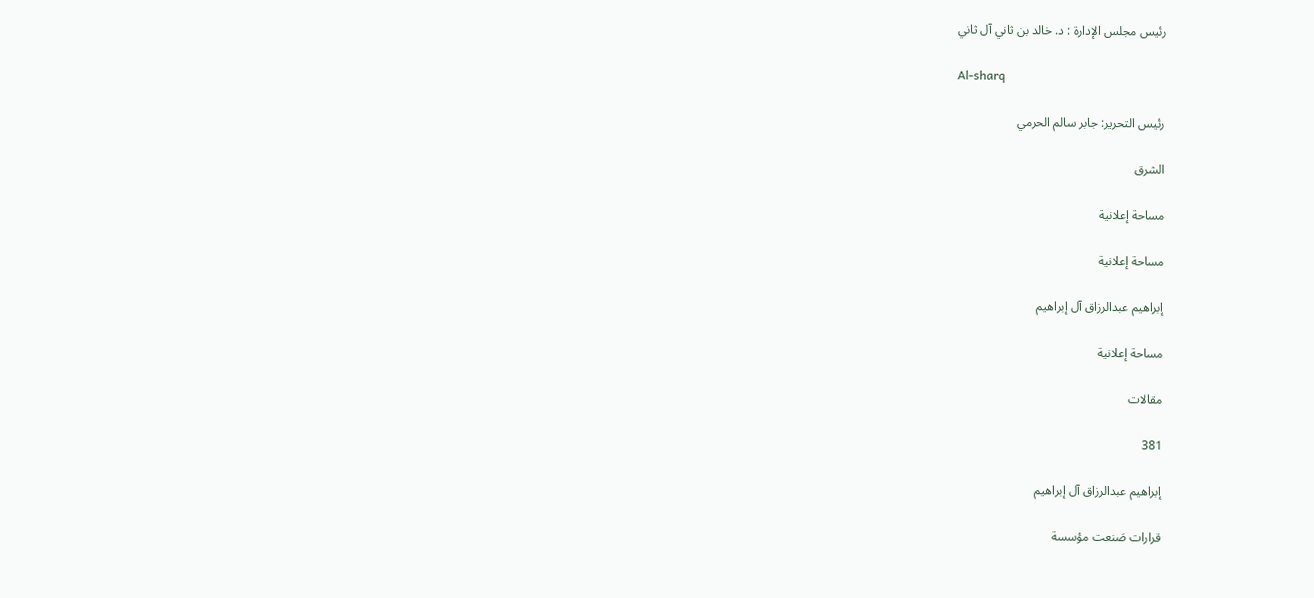رئيس مجلس الإدارة : د. خالد بن ثاني آل ثاني

Al-sharq

رئيس التحرير: جابر سالم الحرمي

الشرق

مساحة إعلانية

مساحة إعلانية

إبراهيم عبدالرزاق آل إبراهيم

مساحة إعلانية

مقالات

381

إبراهيم عبدالرزاق آل إبراهيم

قرارات صَنعت مؤسسة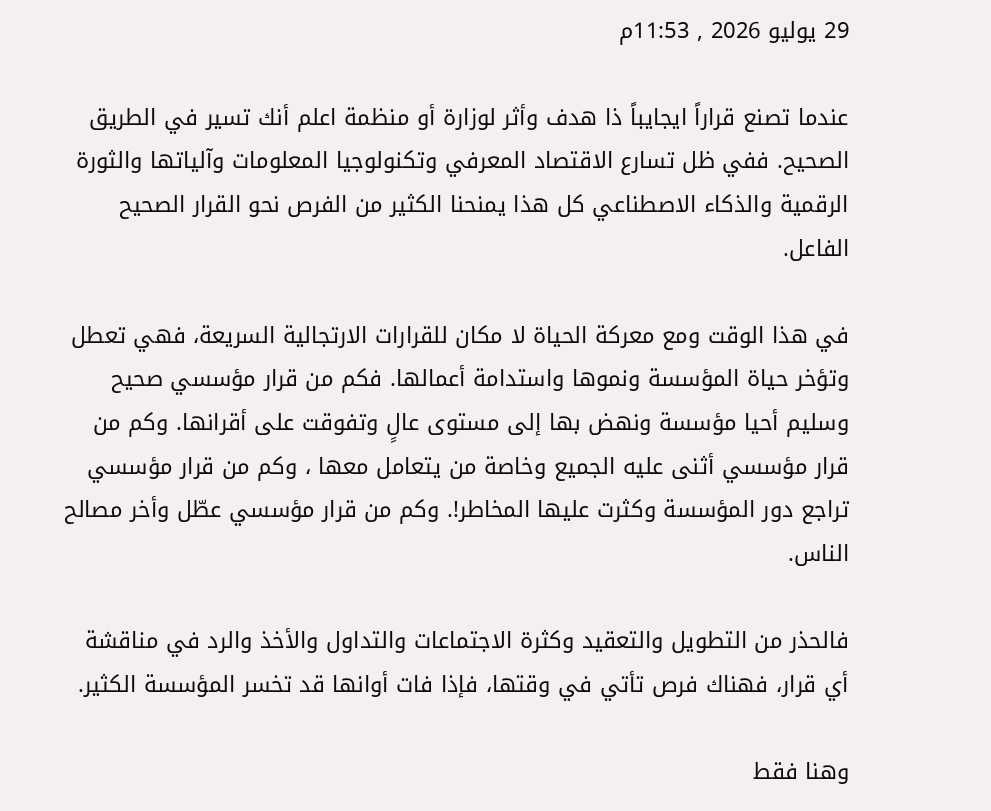29 يوليو 2026 , 11:53م

عندما تصنع قراراً ايجايباً ذا هدف وأثر لوزارة أو منظمة اعلم أنك تسير في الطريق الصحيح. ففي ظل تسارع الاقتصاد المعرفي وتكنولوجيا المعلومات وآلياتها والثورة الرقمية والذكاء الاصطناعي كل هذا يمنحنا الكثير من الفرص نحو القرار الصحيح الفاعل.

في هذا الوقت ومع معركة الحياة لا مكان للقرارات الارتجالية السريعة، فهي تعطل وتؤخر حياة المؤسسة ونموها واستدامة أعمالها. فكم من قرار مؤسسي صحيح وسليم أحيا مؤسسة ونهض بها إلى مستوى عالٍ وتفوقت على أقرانها. وكم من قرار مؤسسي أثنى عليه الجميع وخاصة من يتعامل معها ، وكم من قرار مؤسسي تراجع دور المؤسسة وكثرت عليها المخاطر!. وكم من قرار مؤسسي عطّل وأخر مصالح الناس.

فالحذر من التطويل والتعقيد وكثرة الاجتماعات والتداول والأخذ والرد في مناقشة أي قرار، فهناك فرص تأتي في وقتها، فإذا فات أوانها قد تخسر المؤسسة الكثير.

وهنا فقط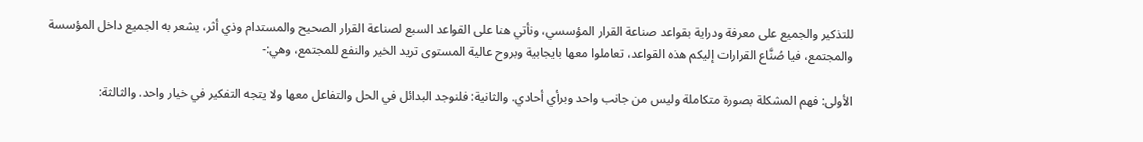للتذكير والجميع على معرفة ودراية بقواعد صناعة القرار المؤسسي، ونأتي هنا على القواعد السبع لصناعة القرار الصحيح والمستدام وذي أثر، يشعر به الجميع داخل المؤسسة والمجتمع، فيا صُنَّاع القرارات إليكم هذه القواعد، تعاملوا معها بايجابية وبروح عالية المستوى تريد الخير والنفع للمجتمع، وهي:-

الأولى: فهم المشكلة بصورة متكاملة وليس من جانب واحد وبرأي أحادي. والثانية: فلنوجد البدائل في الحل والتفاعل معها ولا يتجه التفكير في خيار واحد. والثالثة: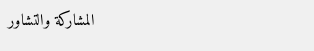المشاركة والتشاور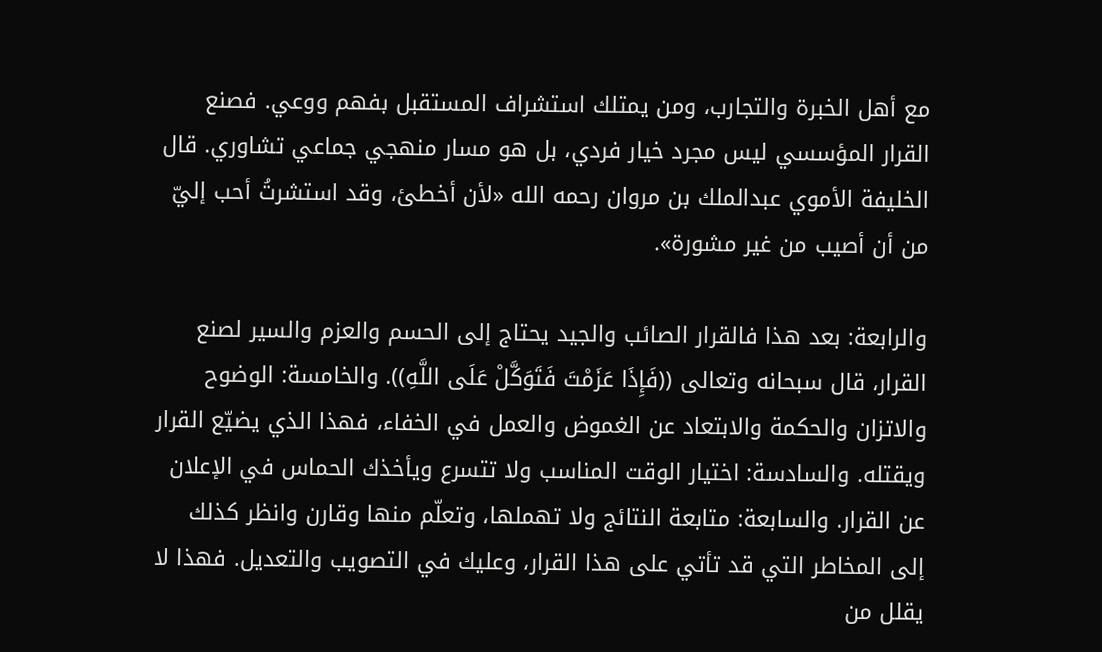مع أهل الخبرة والتجارب، ومن يمتلك استشراف المستقبل بفهم ووعي. فصنع القرار المؤسسي ليس مجرد خيار فردي، بل هو مسار منهجي جماعي تشاوري. قال الخليفة الأموي عبدالملك بن مروان رحمه الله «لأن أخطئ، وقد استشرتُ أحب إليّ من أن أصيب من غير مشورة».

والرابعة: بعد هذا فالقرار الصائب والجيد يحتاج إلى الحسم والعزم والسير لصنع القرار، قال سبحانه وتعالى ((فَإِذَا عَزَمْتَ فَتَوَكَّلْ عَلَى اللَّهِ)). والخامسة: الوضوح والاتزان والحكمة والابتعاد عن الغموض والعمل في الخفاء، فهذا الذي يضيّع القرار ويقتله. والسادسة: اختيار الوقت المناسب ولا تتسرع ويأخذك الحماس في الإعلان عن القرار. والسابعة: متابعة النتائج ولا تهملها، وتعلّم منها وقارن وانظر كذلك إلى المخاطر التي قد تأتي على هذا القرار، وعليك في التصويب والتعديل. فهذا لا يقلل من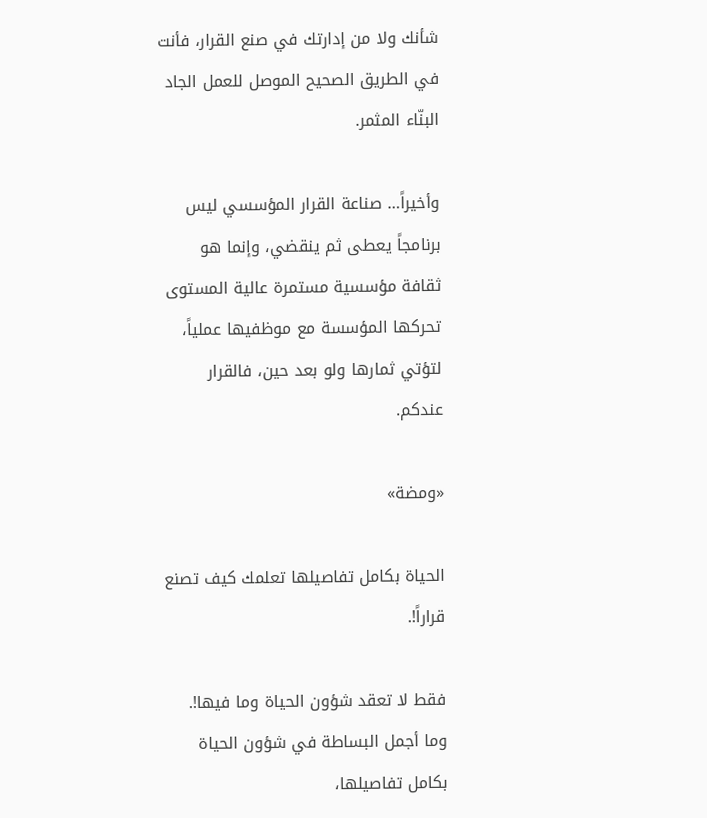شأنك ولا من إدارتك في صنع القرار، فأنت في الطريق الصحيح الموصل للعمل الجاد البنّاء المثمر.

وأخيراً… صناعة القرار المؤسسي ليس برنامجاً يعطى ثم ينقضي، وإنما هو ثقافة مؤسسية مستمرة عالية المستوى تحركها المؤسسة مع موظفيها عملياً، لتؤتي ثمارها ولو بعد حين، فالقرار عندكم.

«ومضة»

الحياة بكامل تفاصيلها تعلمك كيف تصنع قراراً!.

فقط لا تعقد شؤون الحياة وما فيها!. وما أجمل البساطة في شؤون الحياة بكامل تفاصيلها،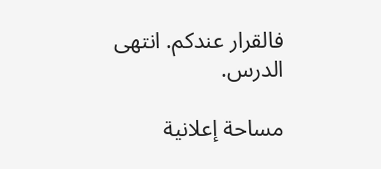فالقرار عندكم. انتهى الدرس.

مساحة إعلانية